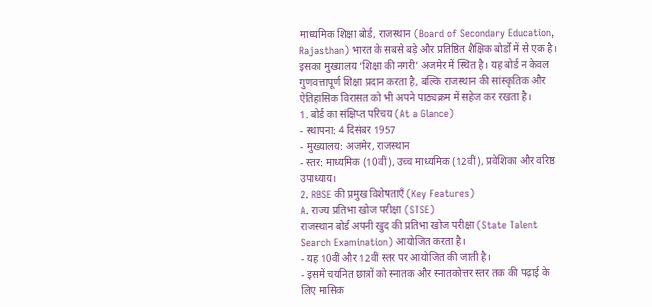माध्यमिक शिक्षा बोर्ड, राजस्थान (Board of Secondary Education, Rajasthan) भारत के सबसे बड़े और प्रतिष्ठित शैक्षिक बोर्डों में से एक है। इसका मुख्यालय ‘शिक्षा की नगरी’ अजमेर में स्थित है। यह बोर्ड न केवल गुणवत्तापूर्ण शिक्षा प्रदान करता है, बल्कि राजस्थान की सांस्कृतिक और ऐतिहासिक विरासत को भी अपने पाठ्यक्रम में सहेज कर रखता है।
1. बोर्ड का संक्षिप्त परिचय (At a Glance)
- स्थापना: 4 दिसंबर 1957
- मुख्यालय: अजमेर, राजस्थान
- स्तर: माध्यमिक (10वीं), उच्च माध्यमिक (12वीं), प्रवेशिका और वरिष्ठ उपाध्याय।
2. RBSE की प्रमुख विशेषताएँ (Key Features)
A. राज्य प्रतिभा खोज परीक्षा (STSE)
राजस्थान बोर्ड अपनी खुद की प्रतिभा खोज परीक्षा (State Talent Search Examination) आयोजित करता है।
- यह 10वीं और 12वीं स्तर पर आयोजित की जाती है।
- इसमें चयनित छात्रों को स्नातक और स्नातकोत्तर स्तर तक की पढ़ाई के लिए मासिक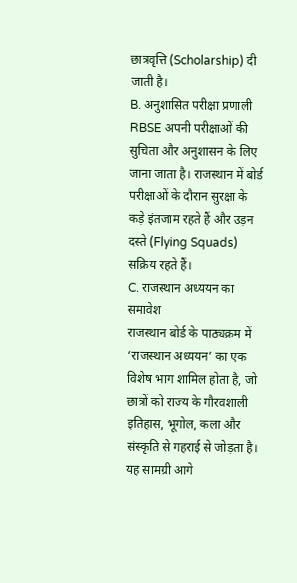छात्रवृत्ति (Scholarship) दी जाती है।
B. अनुशासित परीक्षा प्रणाली
RBSE अपनी परीक्षाओं की सुचिता और अनुशासन के लिए जाना जाता है। राजस्थान में बोर्ड परीक्षाओं के दौरान सुरक्षा के कड़े इंतजाम रहते हैं और उड़न दस्ते (Flying Squads) सक्रिय रहते हैं।
C. राजस्थान अध्ययन का समावेश
राजस्थान बोर्ड के पाठ्यक्रम में ‘राजस्थान अध्ययन’ का एक विशेष भाग शामिल होता है, जो छात्रों को राज्य के गौरवशाली इतिहास, भूगोल, कला और संस्कृति से गहराई से जोड़ता है। यह सामग्री आगे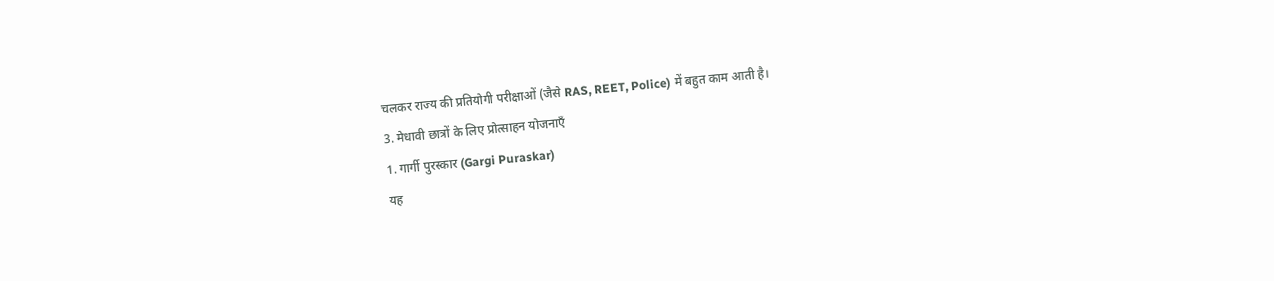चलकर राज्य की प्रतियोगी परीक्षाओं (जैसे RAS, REET, Police) में बहुत काम आती है।
3. मेधावी छात्रों के लिए प्रोत्साहन योजनाएँ
1. गार्गी पुरस्कार (Gargi Puraskar)
यह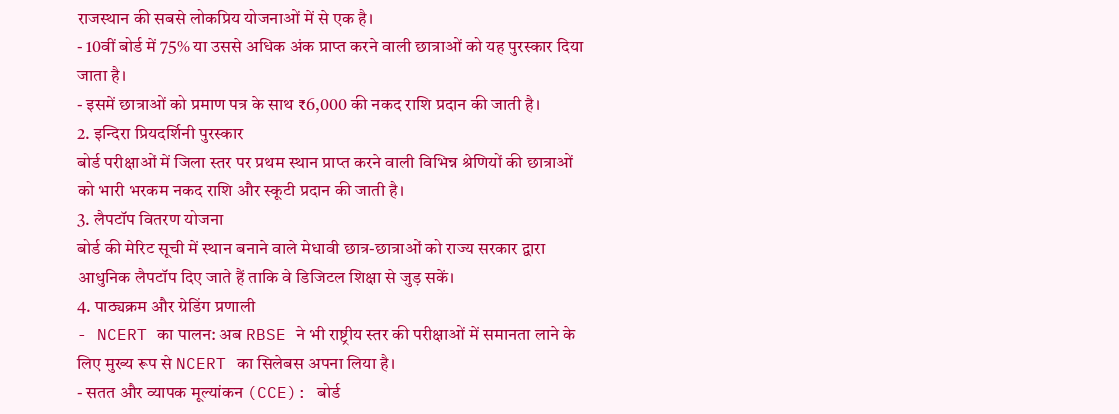राजस्थान की सबसे लोकप्रिय योजनाओं में से एक है।
- 10वीं बोर्ड में 75% या उससे अधिक अंक प्राप्त करने वाली छात्राओं को यह पुरस्कार दिया जाता है।
- इसमें छात्राओं को प्रमाण पत्र के साथ ₹6,000 की नकद राशि प्रदान की जाती है।
2. इन्दिरा प्रियदर्शिनी पुरस्कार
बोर्ड परीक्षाओं में जिला स्तर पर प्रथम स्थान प्राप्त करने वाली विभिन्न श्रेणियों की छात्राओं को भारी भरकम नकद राशि और स्कूटी प्रदान की जाती है।
3. लैपटॉप वितरण योजना
बोर्ड की मेरिट सूची में स्थान बनाने वाले मेधावी छात्र-छात्राओं को राज्य सरकार द्वारा आधुनिक लैपटॉप दिए जाते हैं ताकि वे डिजिटल शिक्षा से जुड़ सकें।
4. पाठ्यक्रम और ग्रेडिंग प्रणाली
- NCERT का पालन: अब RBSE ने भी राष्ट्रीय स्तर की परीक्षाओं में समानता लाने के लिए मुख्य रूप से NCERT का सिलेबस अपना लिया है।
- सतत और व्यापक मूल्यांकन (CCE): बोर्ड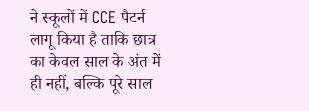ने स्कूलों में CCE पैटर्न लागू किया है ताकि छात्र का केवल साल के अंत में ही नहीं, बल्कि पूरे साल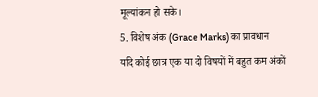मूल्यांकन हो सके।
5. विशेष अंक (Grace Marks) का प्रावधान
यदि कोई छात्र एक या दो विषयों में बहुत कम अंकों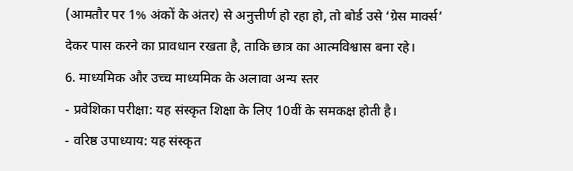(आमतौर पर 1% अंकों के अंतर) से अनुत्तीर्ण हो रहा हो, तो बोर्ड उसे ‘ग्रेस मार्क्स’ देकर पास करने का प्रावधान रखता है, ताकि छात्र का आत्मविश्वास बना रहे।
6. माध्यमिक और उच्च माध्यमिक के अलावा अन्य स्तर
- प्रवेशिका परीक्षा: यह संस्कृत शिक्षा के लिए 10वीं के समकक्ष होती है।
- वरिष्ठ उपाध्याय: यह संस्कृत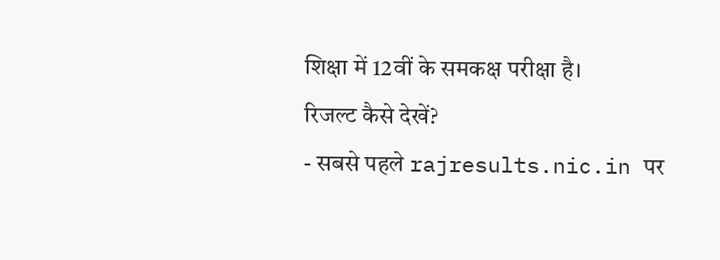शिक्षा में 12वीं के समकक्ष परीक्षा है।
रिजल्ट कैसे देखें?
- सबसे पहले rajresults.nic.in पर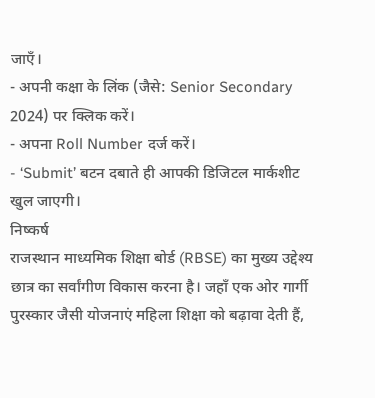जाएँ।
- अपनी कक्षा के लिंक (जैसे: Senior Secondary 2024) पर क्लिक करें।
- अपना Roll Number दर्ज करें।
- ‘Submit’ बटन दबाते ही आपकी डिजिटल मार्कशीट खुल जाएगी।
निष्कर्ष
राजस्थान माध्यमिक शिक्षा बोर्ड (RBSE) का मुख्य उद्देश्य छात्र का सर्वांगीण विकास करना है। जहाँ एक ओर गार्गी पुरस्कार जैसी योजनाएं महिला शिक्षा को बढ़ावा देती हैं,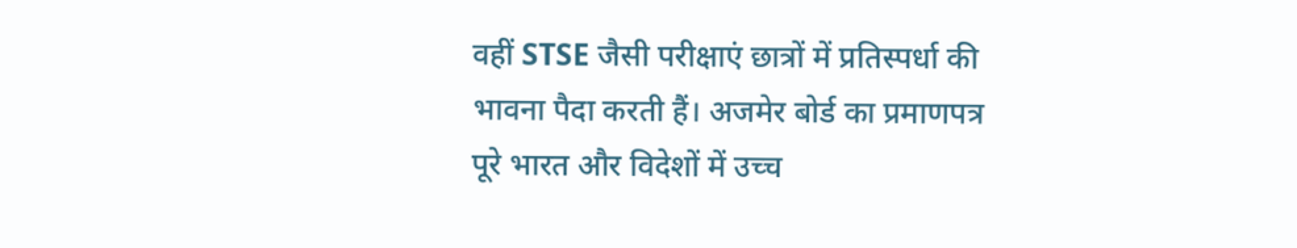वहीं STSE जैसी परीक्षाएं छात्रों में प्रतिस्पर्धा की भावना पैदा करती हैं। अजमेर बोर्ड का प्रमाणपत्र पूरे भारत और विदेशों में उच्च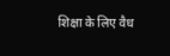शिक्षा के लिए वैध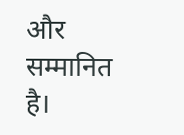और सम्मानित है।